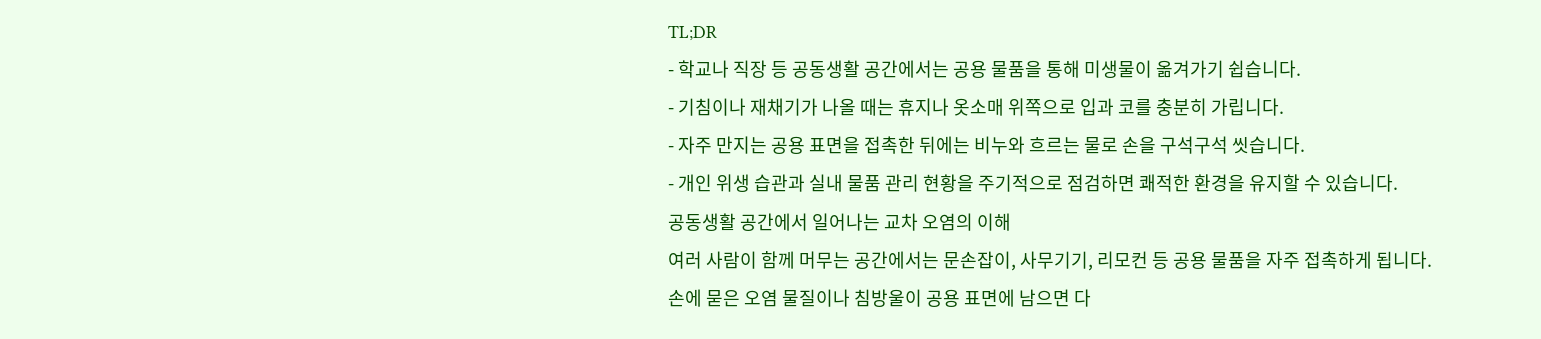TL;DR
- 학교나 직장 등 공동생활 공간에서는 공용 물품을 통해 미생물이 옮겨가기 쉽습니다.
- 기침이나 재채기가 나올 때는 휴지나 옷소매 위쪽으로 입과 코를 충분히 가립니다.
- 자주 만지는 공용 표면을 접촉한 뒤에는 비누와 흐르는 물로 손을 구석구석 씻습니다.
- 개인 위생 습관과 실내 물품 관리 현황을 주기적으로 점검하면 쾌적한 환경을 유지할 수 있습니다.
공동생활 공간에서 일어나는 교차 오염의 이해
여러 사람이 함께 머무는 공간에서는 문손잡이, 사무기기, 리모컨 등 공용 물품을 자주 접촉하게 됩니다.
손에 묻은 오염 물질이나 침방울이 공용 표면에 남으면 다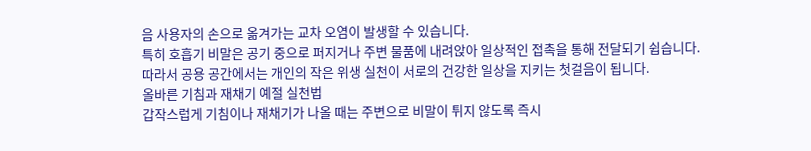음 사용자의 손으로 옮겨가는 교차 오염이 발생할 수 있습니다.
특히 호흡기 비말은 공기 중으로 퍼지거나 주변 물품에 내려앉아 일상적인 접촉을 통해 전달되기 쉽습니다.
따라서 공용 공간에서는 개인의 작은 위생 실천이 서로의 건강한 일상을 지키는 첫걸음이 됩니다.
올바른 기침과 재채기 예절 실천법
갑작스럽게 기침이나 재채기가 나올 때는 주변으로 비말이 튀지 않도록 즉시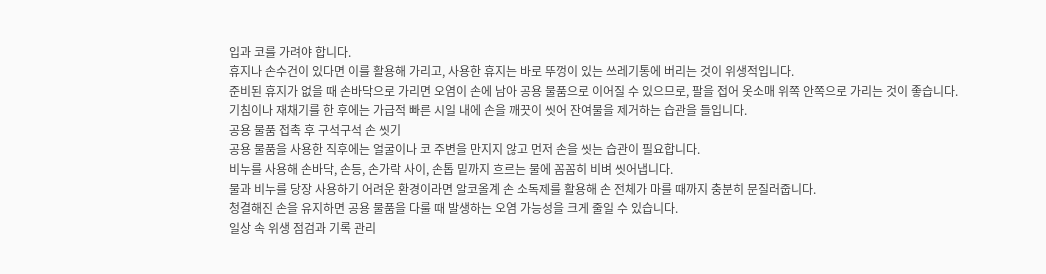입과 코를 가려야 합니다.
휴지나 손수건이 있다면 이를 활용해 가리고, 사용한 휴지는 바로 뚜껑이 있는 쓰레기통에 버리는 것이 위생적입니다.
준비된 휴지가 없을 때 손바닥으로 가리면 오염이 손에 남아 공용 물품으로 이어질 수 있으므로, 팔을 접어 옷소매 위쪽 안쪽으로 가리는 것이 좋습니다.
기침이나 재채기를 한 후에는 가급적 빠른 시일 내에 손을 깨끗이 씻어 잔여물을 제거하는 습관을 들입니다.
공용 물품 접촉 후 구석구석 손 씻기
공용 물품을 사용한 직후에는 얼굴이나 코 주변을 만지지 않고 먼저 손을 씻는 습관이 필요합니다.
비누를 사용해 손바닥, 손등, 손가락 사이, 손톱 밑까지 흐르는 물에 꼼꼼히 비벼 씻어냅니다.
물과 비누를 당장 사용하기 어려운 환경이라면 알코올계 손 소독제를 활용해 손 전체가 마를 때까지 충분히 문질러줍니다.
청결해진 손을 유지하면 공용 물품을 다룰 때 발생하는 오염 가능성을 크게 줄일 수 있습니다.
일상 속 위생 점검과 기록 관리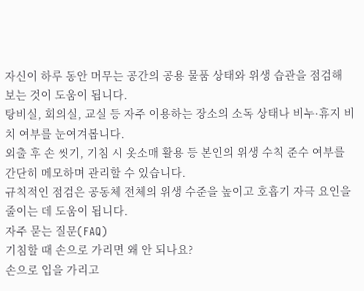자신이 하루 동안 머무는 공간의 공용 물품 상태와 위생 습관을 점검해 보는 것이 도움이 됩니다.
탕비실, 회의실, 교실 등 자주 이용하는 장소의 소독 상태나 비누·휴지 비치 여부를 눈여겨봅니다.
외출 후 손 씻기, 기침 시 옷소매 활용 등 본인의 위생 수칙 준수 여부를 간단히 메모하며 관리할 수 있습니다.
규칙적인 점검은 공동체 전체의 위생 수준을 높이고 호흡기 자극 요인을 줄이는 데 도움이 됩니다.
자주 묻는 질문(FAQ)
기침할 때 손으로 가리면 왜 안 되나요?
손으로 입을 가리고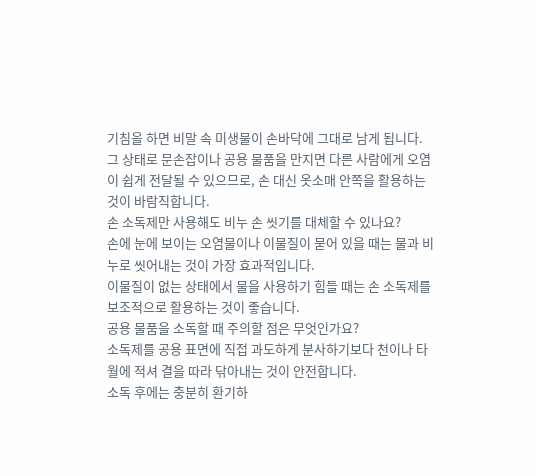기침을 하면 비말 속 미생물이 손바닥에 그대로 남게 됩니다.
그 상태로 문손잡이나 공용 물품을 만지면 다른 사람에게 오염이 쉽게 전달될 수 있으므로, 손 대신 옷소매 안쪽을 활용하는 것이 바람직합니다.
손 소독제만 사용해도 비누 손 씻기를 대체할 수 있나요?
손에 눈에 보이는 오염물이나 이물질이 묻어 있을 때는 물과 비누로 씻어내는 것이 가장 효과적입니다.
이물질이 없는 상태에서 물을 사용하기 힘들 때는 손 소독제를 보조적으로 활용하는 것이 좋습니다.
공용 물품을 소독할 때 주의할 점은 무엇인가요?
소독제를 공용 표면에 직접 과도하게 분사하기보다 천이나 타월에 적셔 결을 따라 닦아내는 것이 안전합니다.
소독 후에는 충분히 환기하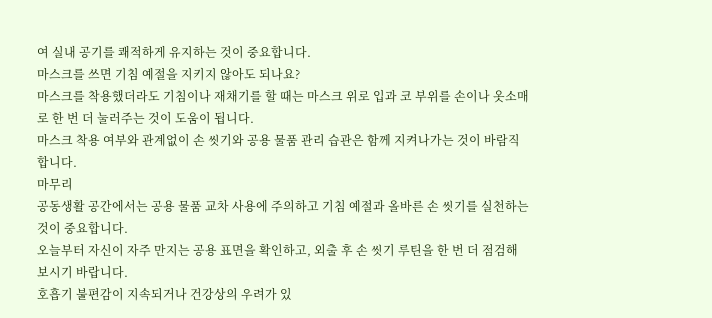여 실내 공기를 쾌적하게 유지하는 것이 중요합니다.
마스크를 쓰면 기침 예절을 지키지 않아도 되나요?
마스크를 착용했더라도 기침이나 재채기를 할 때는 마스크 위로 입과 코 부위를 손이나 옷소매로 한 번 더 눌러주는 것이 도움이 됩니다.
마스크 착용 여부와 관계없이 손 씻기와 공용 물품 관리 습관은 함께 지켜나가는 것이 바람직합니다.
마무리
공동생활 공간에서는 공용 물품 교차 사용에 주의하고 기침 예절과 올바른 손 씻기를 실천하는 것이 중요합니다.
오늘부터 자신이 자주 만지는 공용 표면을 확인하고, 외출 후 손 씻기 루틴을 한 번 더 점검해 보시기 바랍니다.
호흡기 불편감이 지속되거나 건강상의 우려가 있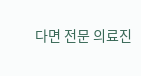다면 전문 의료진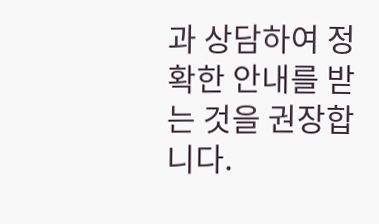과 상담하여 정확한 안내를 받는 것을 권장합니다.